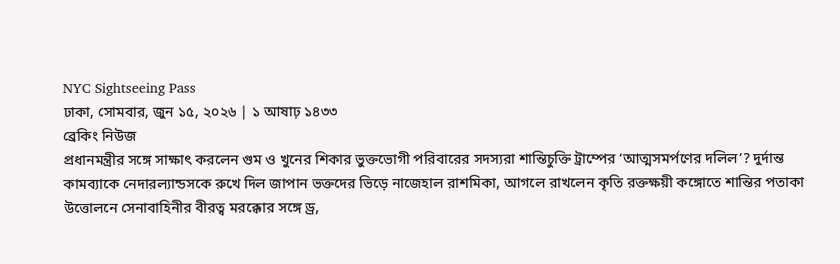NYC Sightseeing Pass
ঢাকা, সোমবার, জুন ১৫, ২০২৬ | ১ আষাঢ় ১৪৩৩
ব্রেকিং নিউজ
প্রধানমন্ত্রীর সঙ্গে সাক্ষাৎ করলেন গুম ও খুনের শিকার ভুক্তভোগী পরিবারের সদস্যরা শান্তিচুক্তি ট্রাম্পের ‘আত্মসমর্পণের দলিল’? দুর্দান্ত কামব্যাকে নেদারল্যান্ডসকে রুখে দিল জাপান ভক্তদের ভিড়ে নাজেহাল রাশমিকা, আগলে রাখলেন কৃতি রক্তক্ষয়ী কঙ্গোতে শান্তির পতাকা উত্তোলনে সেনাবাহিনীর বীরত্ব মরক্কোর সঙ্গে ড্র,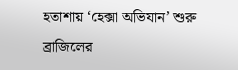হতাশায় ‘হেক্সা অভিযান’ শুরু ব্রাজিলের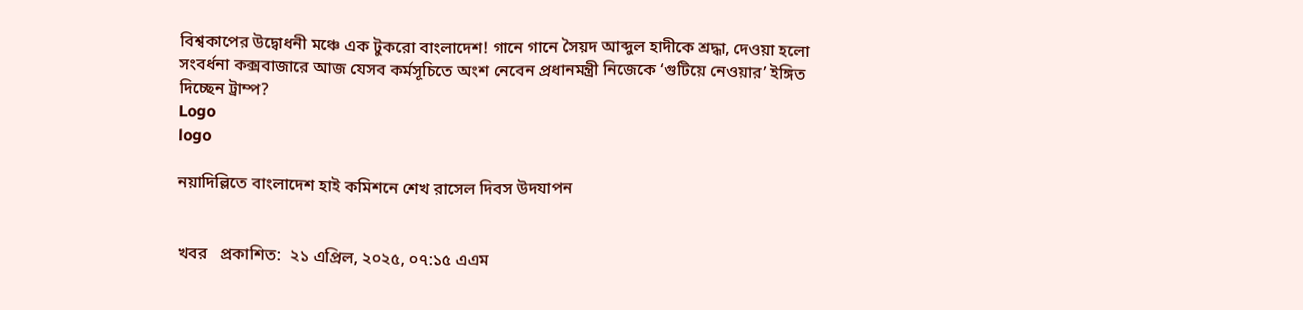বিশ্বকাপের উদ্বোধনী মঞ্চে এক টুকরো বাংলাদেশ! গানে গানে সৈয়দ আব্দুল হাদীকে শ্রদ্ধা, দেওয়া হলো সংবর্ধনা কক্সবাজারে আজ যেসব কর্মসূচিতে অংশ নেবেন প্রধানমন্ত্রী নিজেকে ‘গুটিয়ে নেওয়ার’ ইঙ্গিত দিচ্ছেন ট্রাম্প?
Logo
logo

নয়াদিল্লিতে বাংলাদেশ হাই কমিশনে শেখ রাসেল দিবস উদযাপন


খবর   প্রকাশিত:  ২১ এপ্রিল, ২০২৫, ০৭:১৫ এএম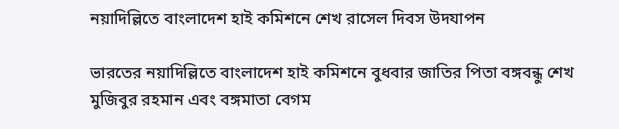নয়াদিল্লিতে বাংলাদেশ হাই কমিশনে শেখ রাসেল দিবস উদযাপন

ভারতের নয়াদিল্লিতে বাংলাদেশ হাই কমিশনে বুধবার জাতির পিতা বঙ্গবন্ধু শেখ মুজিবুর রহমান এবং বঙ্গমাতা বেগম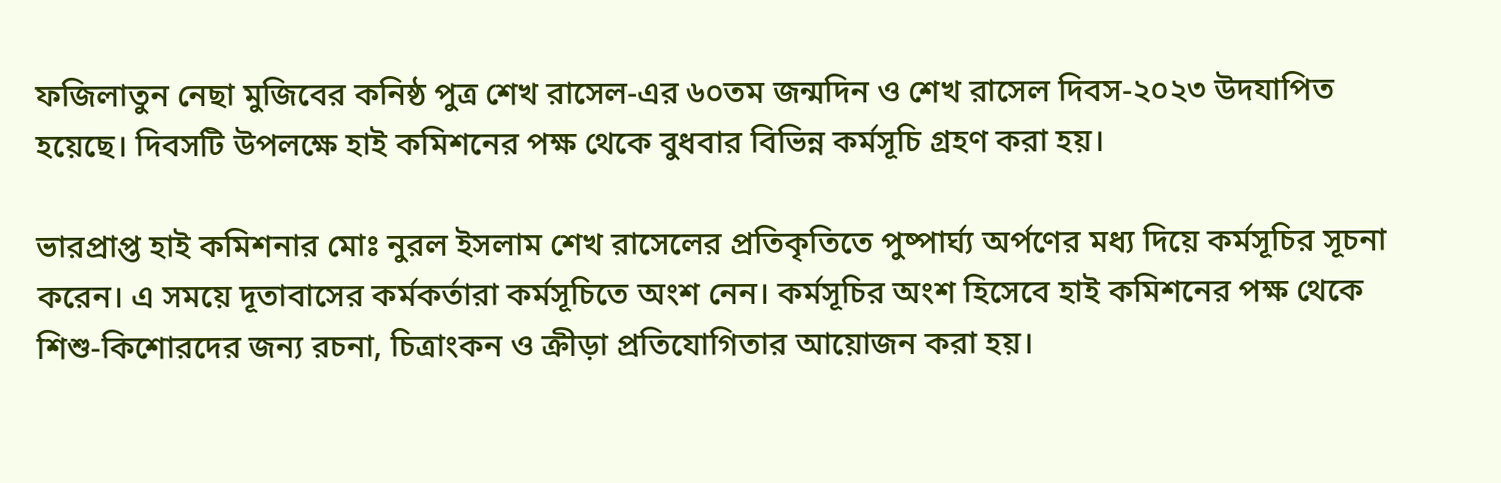ফজিলাতুন নেছা মুজিবের কনিষ্ঠ পুত্র শেখ রাসেল-এর ৬০তম জন্মদিন ও শেখ রাসেল দিবস-২০২৩ উদযাপিত হয়েছে। দিবসটি উপলক্ষে হাই কমিশনের পক্ষ থেকে বুধবার বিভিন্ন কর্মসূচি গ্রহণ করা হয়।

ভারপ্রাপ্ত হাই কমিশনার মোঃ নুরল ইসলাম শেখ রাসেলের প্রতিকৃতিতে পুষ্পার্ঘ্য অর্পণের মধ্য দিয়ে কর্মসূচির সূচনা করেন। এ সময়ে দূতাবাসের কর্মকর্তারা কর্মসূচিতে অংশ নেন। কর্মসূচির অংশ হিসেবে হাই কমিশনের পক্ষ থেকে শিশু-কিশোরদের জন্য রচনা, চিত্রাংকন ও ক্রীড়া প্রতিযোগিতার আয়োজন করা হয়।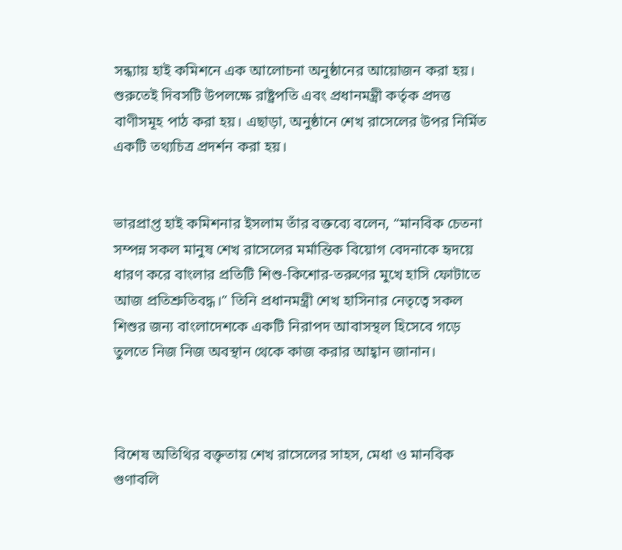সন্ধ্যায় হাই কমিশনে এক আলোচনা অনুষ্ঠানের আয়োজন করা হয়। শুরুতেই দিবসটি উপলক্ষে রাষ্ট্রপতি এবং প্রধানমন্ত্রী কর্তৃক প্রদত্ত বাণীসমূহ পাঠ করা হয়। এছাড়া, অনুষ্ঠানে শেখ রাসেলের উপর নির্মিত একটি তথ্যচিত্র প্রদর্শন করা হয়।


ভারপ্রাপ্ত হাই কমিশনার ইসলাম তাঁর বক্তব্যে বলেন, “মানবিক চেতনা সম্পন্ন সকল মানুষ শেখ রাসেলের মর্মান্তিক বিয়োগ বেদনাকে হৃদয়ে ধারণ করে বাংলার প্রতিটি শিশু-কিশোর-তরুণের মুখে হাসি ফোটাতে আজ প্রতিশ্রুতিবদ্ধ।” তিনি প্রধানমন্ত্রী শেখ হাসিনার নেতৃত্বে সকল শিশুর জন্য বাংলাদেশকে একটি নিরাপদ আবাসস্থল হিসেবে গড়ে তুলতে নিজ নিজ অবস্থান থেকে কাজ করার আহ্বান জানান।



বিশেষ অতিথির বক্তৃতায় শেখ রাসেলের সাহস, মেধা ও মানবিক গুণাবলি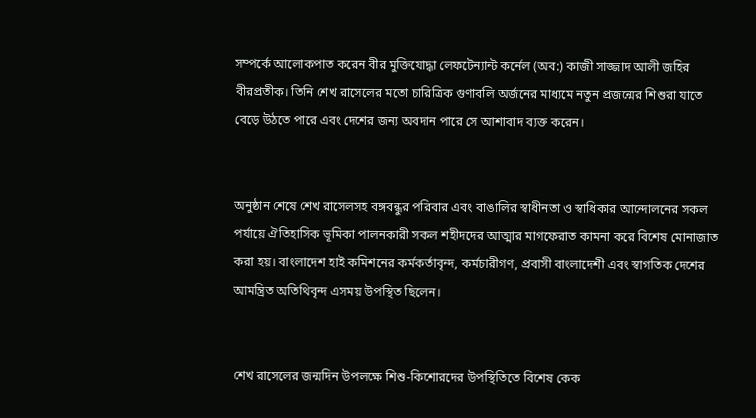সম্পর্কে আলোকপাত করেন বীর মুক্তিযোদ্ধা লেফটেন্যান্ট কর্নেল (অব:) কাজী সাজ্জাদ আলী জহির বীরপ্রতীক। তিনি শেখ রাসেলের মতো চারিত্রিক গুণাবলি অর্জনের মাধ্যমে নতুন প্রজন্মের শিশুরা যাতে বেড়ে উঠতে পারে এবং দেশের জন্য অবদান পারে সে আশাবাদ ব্যক্ত করেন।


অনুষ্ঠান শেষে শেখ রাসেলসহ বঙ্গবন্ধুর পরিবার এবং বাঙালির স্বাধীনতা ও স্বাধিকার আন্দোলনের সকল পর্যায়ে ঐতিহাসিক ভূমিকা পালনকারী সকল শহীদদের আত্মার মাগফেরাত কামনা করে বিশেষ মোনাজাত করা হয়। বাংলাদেশ হাই কমিশনের কর্মকর্তাবৃন্দ, কর্মচারীগণ, প্রবাসী বাংলাদেশী এবং স্বাগতিক দেশের আমন্ত্রিত অতিথিবৃন্দ এসময় উপস্থিত ছিলেন।


শেখ রাসেলের জন্মদিন উপলক্ষে শিশু-কিশোরদের উপস্থিতিতে বিশেষ কেক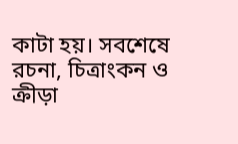কাটা হয়। সবশেষে রচনা, চিত্রাংকন ও ক্রীড়া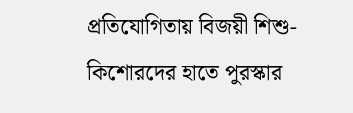প্রতিযোগিতায় বিজয়ী শিশু-কিশোরদের হাতে পুরস্কার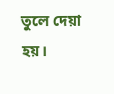তুলে দেয়া হয়।